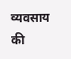व्यवसाय की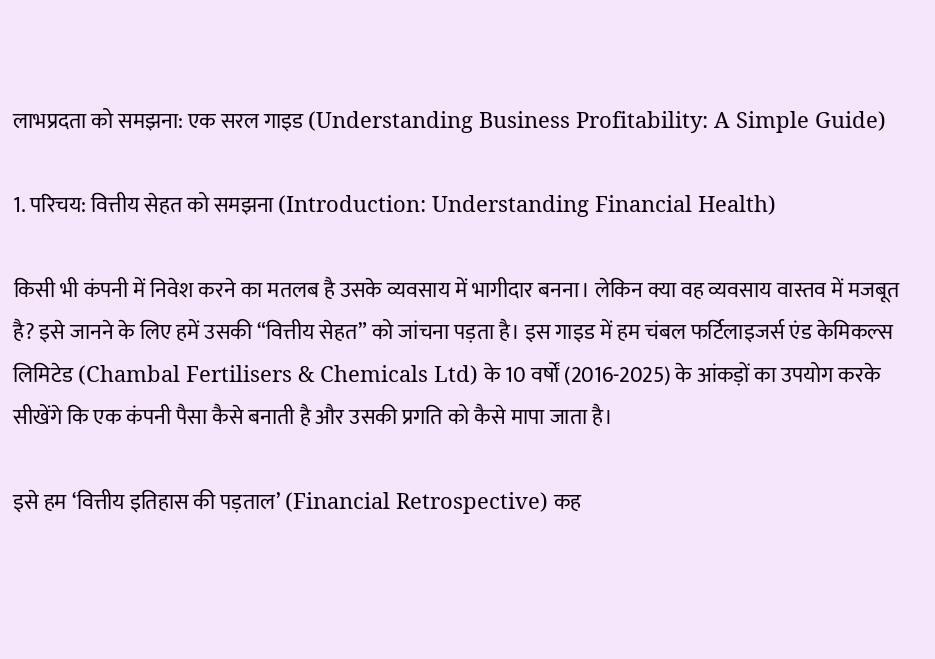लाभप्रदता को समझना: एक सरल गाइड (Understanding Business Profitability: A Simple Guide)

1. परिचय: वित्तीय सेहत को समझना (Introduction: Understanding Financial Health)

किसी भी कंपनी में निवेश करने का मतलब है उसके व्यवसाय में भागीदार बनना। लेकिन क्या वह व्यवसाय वास्तव में मजबूत है? इसे जानने के लिए हमें उसकी “वित्तीय सेहत” को जांचना पड़ता है। इस गाइड में हम चंबल फर्टिलाइजर्स एंड केमिकल्स लिमिटेड (Chambal Fertilisers & Chemicals Ltd) के 10 वर्षों (2016-2025) के आंकड़ों का उपयोग करके सीखेंगे कि एक कंपनी पैसा कैसे बनाती है और उसकी प्रगति को कैसे मापा जाता है।

इसे हम ‘वित्तीय इतिहास की पड़ताल’ (Financial Retrospective) कह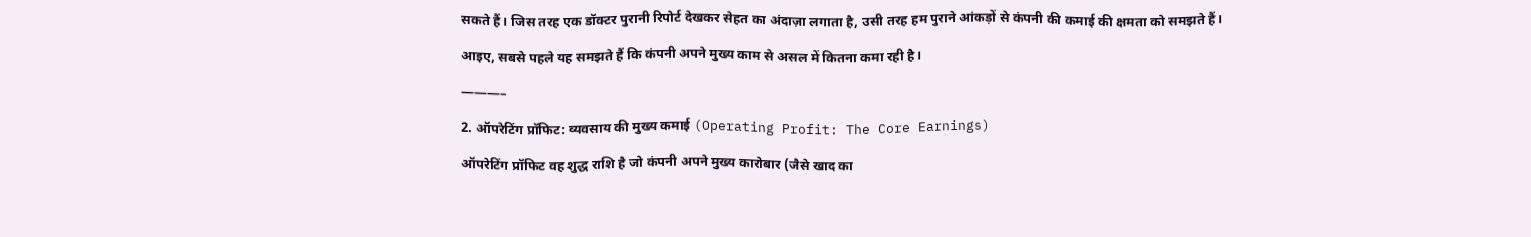सकते हैं। जिस तरह एक डॉक्टर पुरानी रिपोर्ट देखकर सेहत का अंदाज़ा लगाता है, उसी तरह हम पुराने आंकड़ों से कंपनी की कमाई की क्षमता को समझते हैं।

आइए, सबसे पहले यह समझते हैं कि कंपनी अपने मुख्य काम से असल में कितना कमा रही है।

———–

2. ऑपरेटिंग प्रॉफिट: व्यवसाय की मुख्य कमाई (Operating Profit: The Core Earnings)

ऑपरेटिंग प्रॉफिट वह शुद्ध राशि है जो कंपनी अपने मुख्य कारोबार (जैसे खाद का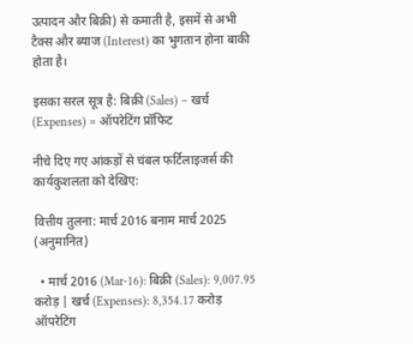उत्पादन और बिक्री) से कमाती है, इसमें से अभी टैक्स और ब्याज (Interest) का भुगतान होना बाकी होता है।

इसका सरल सूत्र है: बिक्री (Sales) – खर्च (Expenses) = ऑपरेटिंग प्रॉफिट

नीचे दिए गए आंकड़ों से चंबल फर्टिलाइजर्स की कार्यकुशलता को देखिए:

वित्तीय तुलना: मार्च 2016 बनाम मार्च 2025 (अनुमानित)

  • मार्च 2016 (Mar-16): बिक्री (Sales): 9,007.95 करोड़ | खर्च (Expenses): 8,354.17 करोड़ ऑपरेटिंग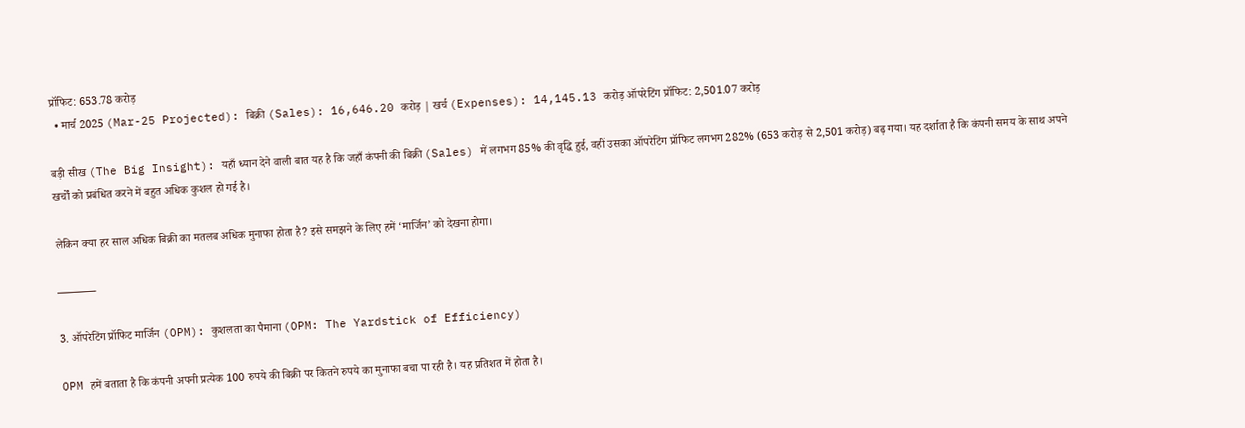प्रॉफिट: 653.78 करोड़
  • मार्च 2025 (Mar-25 Projected): बिक्री (Sales): 16,646.20 करोड़ | खर्च (Expenses): 14,145.13 करोड़ ऑपरेटिंग प्रॉफिट: 2,501.07 करोड़

बड़ी सीख (The Big Insight): यहाँ ध्यान देने वाली बात यह है कि जहाँ कंपनी की बिक्री (Sales) में लगभग 85% की वृद्धि हुई, वहीं उसका ऑपरेटिंग प्रॉफिट लगभग 282% (653 करोड़ से 2,501 करोड़) बढ़ गया। यह दर्शाता है कि कंपनी समय के साथ अपने खर्चों को प्रबंधित करने में बहुत अधिक कुशल हो गई है।

लेकिन क्या हर साल अधिक बिक्री का मतलब अधिक मुनाफा होता है? इसे समझने के लिए हमें ‘मार्जिन’ को देखना होगा।

———–

3. ऑपरेटिंग प्रॉफिट मार्जिन (OPM): कुशलता का पैमाना (OPM: The Yardstick of Efficiency)

OPM हमें बताता है कि कंपनी अपनी प्रत्येक 100 रुपये की बिक्री पर कितने रुपये का मुनाफा बचा पा रही है। यह प्रतिशत में होता है।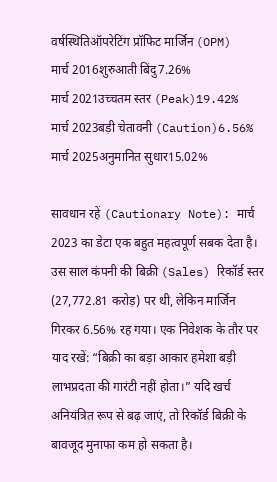वर्षस्थितिऑपरेटिंग प्रॉफिट मार्जिन (OPM)
मार्च 2016शुरुआती बिंदु7.26%
मार्च 2021उच्चतम स्तर (Peak)19.42%
मार्च 2023बड़ी चेतावनी (Caution)6.56%
मार्च 2025अनुमानित सुधार15.02%

सावधान रहें (Cautionary Note): मार्च 2023 का डेटा एक बहुत महत्वपूर्ण सबक देता है। उस साल कंपनी की बिक्री (Sales) रिकॉर्ड स्तर (27,772.81 करोड़) पर थी, लेकिन मार्जिन गिरकर 6.56% रह गया। एक निवेशक के तौर पर याद रखें: “बिक्री का बड़ा आकार हमेशा बड़ी लाभप्रदता की गारंटी नहीं होता।” यदि खर्च अनियंत्रित रूप से बढ़ जाएं, तो रिकॉर्ड बिक्री के बावजूद मुनाफा कम हो सकता है।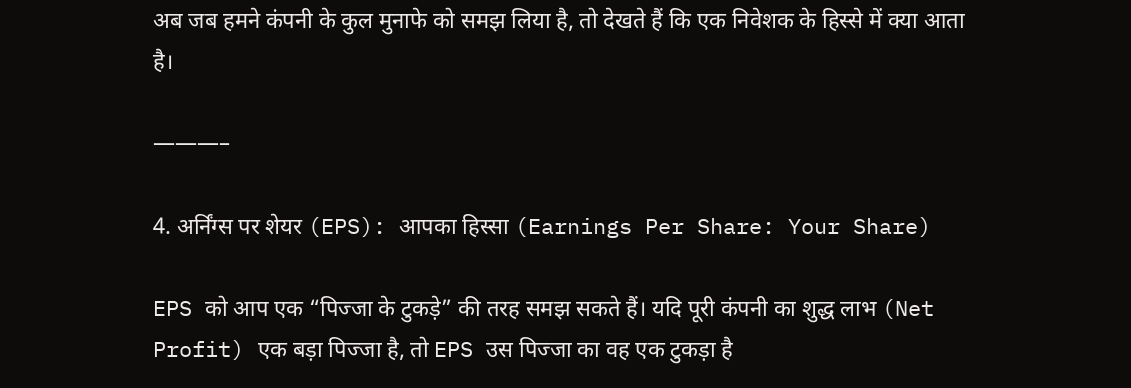अब जब हमने कंपनी के कुल मुनाफे को समझ लिया है, तो देखते हैं कि एक निवेशक के हिस्से में क्या आता है।

———–

4. अर्निंग्स पर शेयर (EPS): आपका हिस्सा (Earnings Per Share: Your Share)

EPS को आप एक “पिज्जा के टुकड़े” की तरह समझ सकते हैं। यदि पूरी कंपनी का शुद्ध लाभ (Net Profit) एक बड़ा पिज्जा है, तो EPS उस पिज्जा का वह एक टुकड़ा है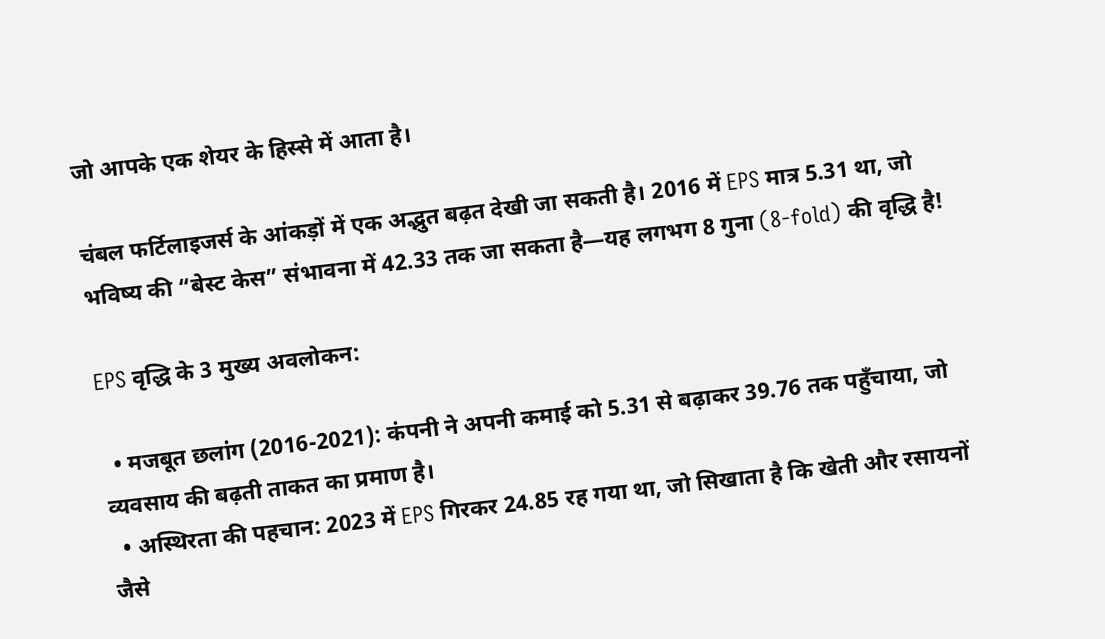जो आपके एक शेयर के हिस्से में आता है।

चंबल फर्टिलाइजर्स के आंकड़ों में एक अद्भुत बढ़त देखी जा सकती है। 2016 में EPS मात्र 5.31 था, जो भविष्य की “बेस्ट केस” संभावना में 42.33 तक जा सकता है—यह लगभग 8 गुना (8-fold) की वृद्धि है!

EPS वृद्धि के 3 मुख्य अवलोकन:

  • मजबूत छलांग (2016-2021): कंपनी ने अपनी कमाई को 5.31 से बढ़ाकर 39.76 तक पहुँचाया, जो व्यवसाय की बढ़ती ताकत का प्रमाण है।
  • अस्थिरता की पहचान: 2023 में EPS गिरकर 24.85 रह गया था, जो सिखाता है कि खेती और रसायनों जैसे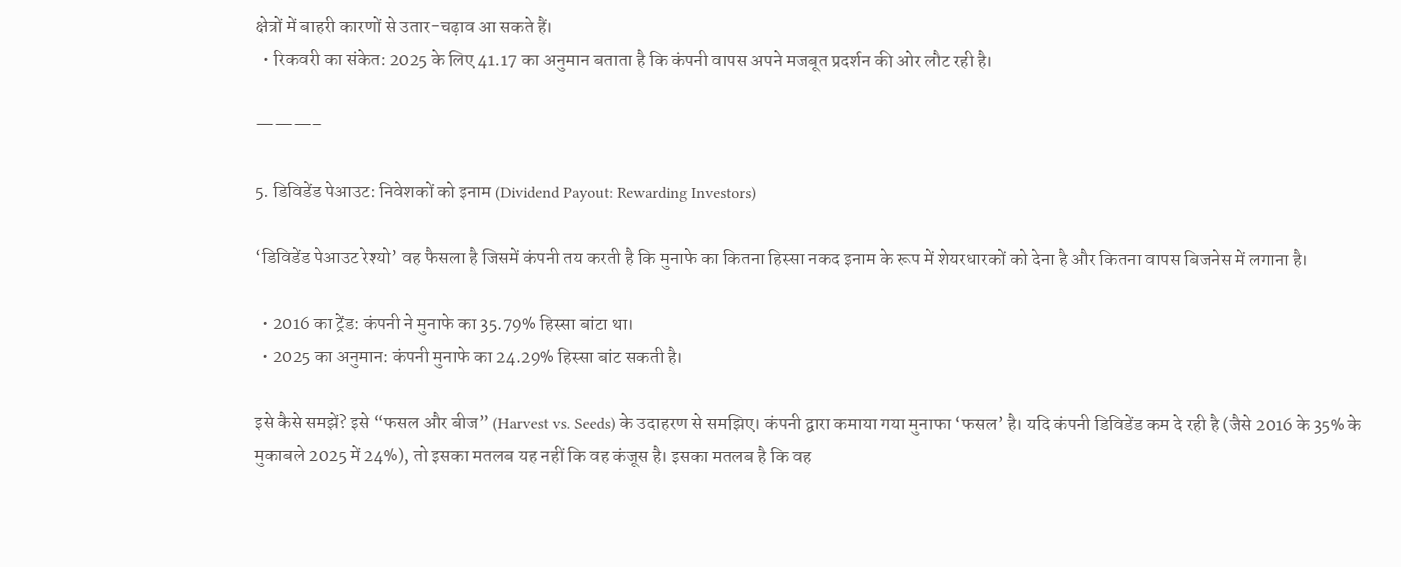क्षेत्रों में बाहरी कारणों से उतार-चढ़ाव आ सकते हैं।
  • रिकवरी का संकेत: 2025 के लिए 41.17 का अनुमान बताता है कि कंपनी वापस अपने मजबूत प्रदर्शन की ओर लौट रही है।

———–

5. डिविडेंड पेआउट: निवेशकों को इनाम (Dividend Payout: Rewarding Investors)

‘डिविडेंड पेआउट रेश्यो’ वह फैसला है जिसमें कंपनी तय करती है कि मुनाफे का कितना हिस्सा नकद इनाम के रूप में शेयरधारकों को देना है और कितना वापस बिजनेस में लगाना है।

  • 2016 का ट्रेंड: कंपनी ने मुनाफे का 35.79% हिस्सा बांटा था।
  • 2025 का अनुमान: कंपनी मुनाफे का 24.29% हिस्सा बांट सकती है।

इसे कैसे समझें? इसे “फसल और बीज” (Harvest vs. Seeds) के उदाहरण से समझिए। कंपनी द्वारा कमाया गया मुनाफा ‘फसल’ है। यदि कंपनी डिविडेंड कम दे रही है (जैसे 2016 के 35% के मुकाबले 2025 में 24%), तो इसका मतलब यह नहीं कि वह कंजूस है। इसका मतलब है कि वह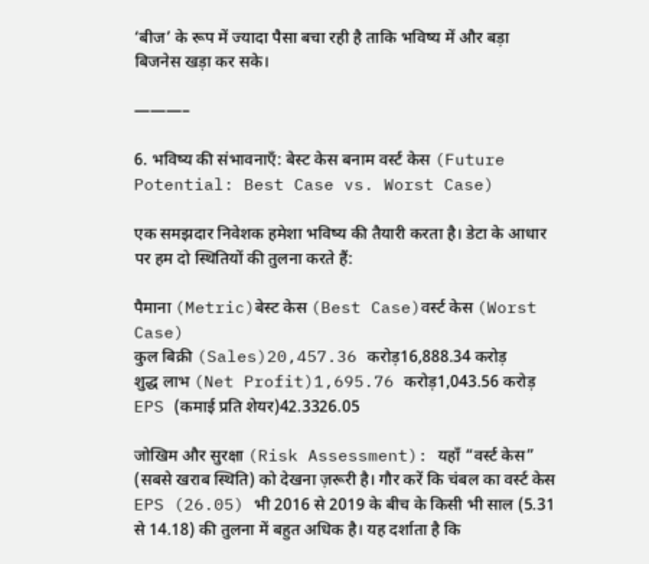‘बीज’ के रूप में ज्यादा पैसा बचा रही है ताकि भविष्य में और बड़ा बिजनेस खड़ा कर सके।

———–

6. भविष्य की संभावनाएँ: बेस्ट केस बनाम वर्स्ट केस (Future Potential: Best Case vs. Worst Case)

एक समझदार निवेशक हमेशा भविष्य की तैयारी करता है। डेटा के आधार पर हम दो स्थितियों की तुलना करते हैं:

पैमाना (Metric)बेस्ट केस (Best Case)वर्स्ट केस (Worst Case)
कुल बिक्री (Sales)20,457.36 करोड़16,888.34 करोड़
शुद्ध लाभ (Net Profit)1,695.76 करोड़1,043.56 करोड़
EPS (कमाई प्रति शेयर)42.3326.05

जोखिम और सुरक्षा (Risk Assessment): यहाँ “वर्स्ट केस” (सबसे खराब स्थिति) को देखना ज़रूरी है। गौर करें कि चंबल का वर्स्ट केस EPS (26.05) भी 2016 से 2019 के बीच के किसी भी साल (5.31 से 14.18) की तुलना में बहुत अधिक है। यह दर्शाता है कि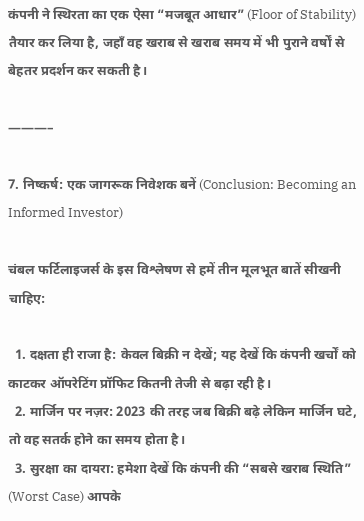कंपनी ने स्थिरता का एक ऐसा “मजबूत आधार” (Floor of Stability) तैयार कर लिया है, जहाँ वह खराब से खराब समय में भी पुराने वर्षों से बेहतर प्रदर्शन कर सकती है।

———–

7. निष्कर्ष: एक जागरूक निवेशक बनें (Conclusion: Becoming an Informed Investor)

चंबल फर्टिलाइजर्स के इस विश्लेषण से हमें तीन मूलभूत बातें सीखनी चाहिए:

  1. दक्षता ही राजा है: केवल बिक्री न देखें; यह देखें कि कंपनी खर्चों को काटकर ऑपरेटिंग प्रॉफिट कितनी तेजी से बढ़ा रही है।
  2. मार्जिन पर नज़र: 2023 की तरह जब बिक्री बढ़े लेकिन मार्जिन घटे, तो वह सतर्क होने का समय होता है।
  3. सुरक्षा का दायरा: हमेशा देखें कि कंपनी की “सबसे खराब स्थिति” (Worst Case) आपके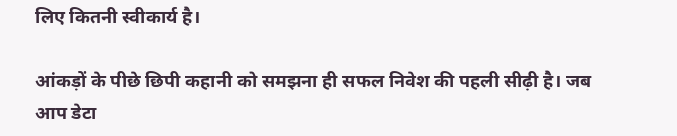लिए कितनी स्वीकार्य है।

आंकड़ों के पीछे छिपी कहानी को समझना ही सफल निवेश की पहली सीढ़ी है। जब आप डेटा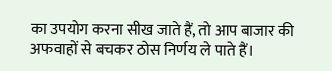का उपयोग करना सीख जाते हैं, तो आप बाजार की अफवाहों से बचकर ठोस निर्णय ले पाते हैं।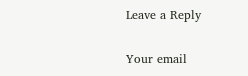Leave a Reply

Your email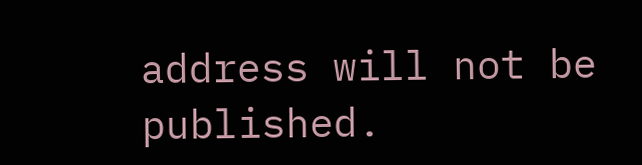address will not be published.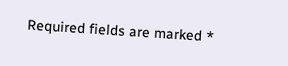Required fields are marked *